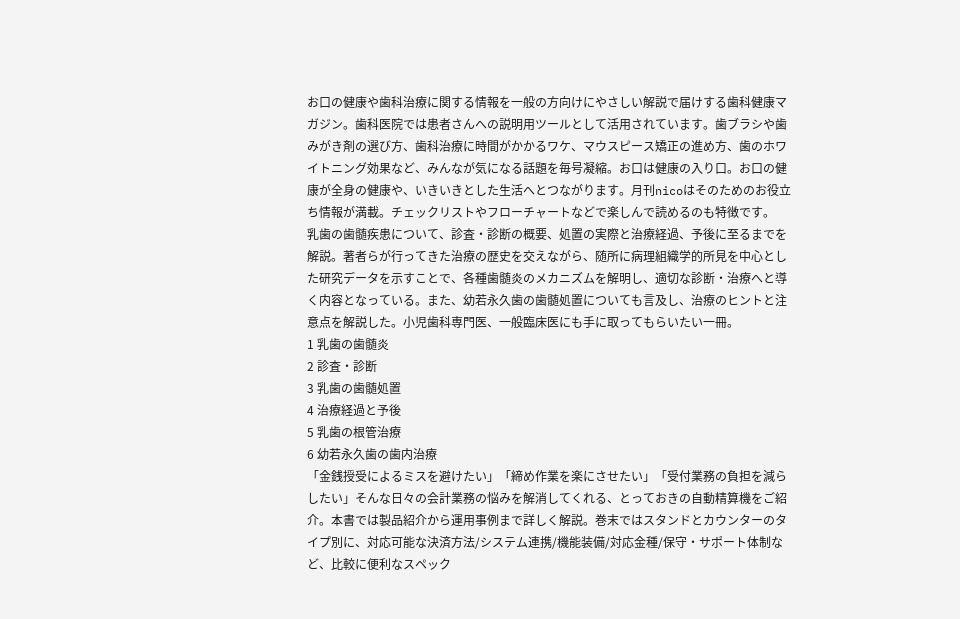お口の健康や歯科治療に関する情報を一般の方向けにやさしい解説で届けする歯科健康マガジン。歯科医院では患者さんへの説明用ツールとして活用されています。歯ブラシや歯みがき剤の選び方、歯科治療に時間がかかるワケ、マウスピース矯正の進め方、歯のホワイトニング効果など、みんなが気になる話題を毎号凝縮。お口は健康の入り口。お口の健康が全身の健康や、いきいきとした生活へとつながります。月刊nicoはそのためのお役立ち情報が満載。チェックリストやフローチャートなどで楽しんで読めるのも特徴です。
乳歯の歯髄疾患について、診査・診断の概要、処置の実際と治療経過、予後に至るまでを解説。著者らが行ってきた治療の歴史を交えながら、随所に病理組織学的所見を中心とした研究データを示すことで、各種歯髄炎のメカニズムを解明し、適切な診断・治療へと導く内容となっている。また、幼若永久歯の歯髄処置についても言及し、治療のヒントと注意点を解説した。小児歯科専門医、一般臨床医にも手に取ってもらいたい一冊。
1 乳歯の歯髄炎
2 診査・診断
3 乳歯の歯髄処置
4 治療経過と予後
5 乳歯の根管治療
6 幼若永久歯の歯内治療
「金銭授受によるミスを避けたい」「締め作業を楽にさせたい」「受付業務の負担を減らしたい」そんな日々の会計業務の悩みを解消してくれる、とっておきの自動精算機をご紹介。本書では製品紹介から運用事例まで詳しく解説。巻末ではスタンドとカウンターのタイプ別に、対応可能な決済方法/システム連携/機能装備/対応金種/保守・サポート体制など、比較に便利なスペック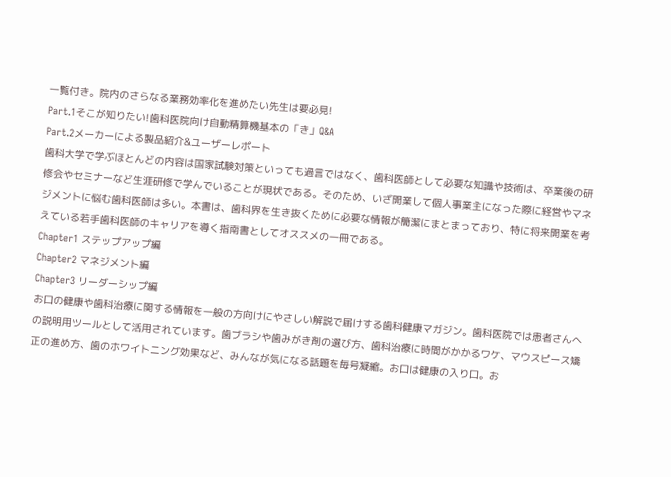一覧付き。院内のさらなる業務効率化を進めたい先生は要必見!
Part.1そこが知りたい!歯科医院向け自動精算機基本の「き」Q&A
Part.2メーカーによる製品紹介&ユーザーレポート
歯科大学で学ぶほとんどの内容は国家試験対策といっても過言ではなく、歯科医師として必要な知識や技術は、卒業後の研修会やセミナーなど生涯研修で学んでいることが現状である。そのため、いざ開業して個人事業主になった際に経営やマネジメントに悩む歯科医師は多い。本書は、歯科界を生き抜くために必要な情報が簡潔にまとまっており、特に将来開業を考えている若手歯科医師のキャリアを導く指南書としてオススメの一冊である。
Chapter1 ステップアップ編
Chapter2 マネジメント編
Chapter3 リーダーシップ編
お口の健康や歯科治療に関する情報を一般の方向けにやさしい解説で届けする歯科健康マガジン。歯科医院では患者さんへの説明用ツールとして活用されています。歯ブラシや歯みがき剤の選び方、歯科治療に時間がかかるワケ、マウスピース矯正の進め方、歯のホワイトニング効果など、みんなが気になる話題を毎号凝縮。お口は健康の入り口。お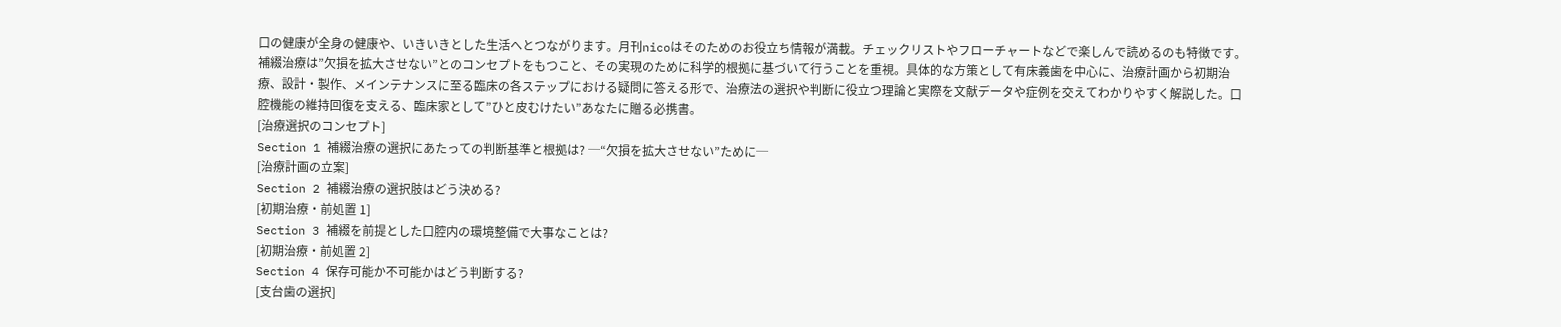口の健康が全身の健康や、いきいきとした生活へとつながります。月刊nicoはそのためのお役立ち情報が満載。チェックリストやフローチャートなどで楽しんで読めるのも特徴です。
補綴治療は”欠損を拡大させない”とのコンセプトをもつこと、その実現のために科学的根拠に基づいて行うことを重視。具体的な方策として有床義歯を中心に、治療計画から初期治療、設計・製作、メインテナンスに至る臨床の各ステップにおける疑問に答える形で、治療法の選択や判断に役立つ理論と実際を文献データや症例を交えてわかりやすく解説した。口腔機能の維持回復を支える、臨床家として”ひと皮むけたい”あなたに贈る必携書。
[治療選択のコンセプト]
Section 1 補綴治療の選択にあたっての判断基準と根拠は? ─“欠損を拡大させない”ために─
[治療計画の立案]
Section 2 補綴治療の選択肢はどう決める?
[初期治療・前処置 1]
Section 3 補綴を前提とした口腔内の環境整備で大事なことは?
[初期治療・前処置 2]
Section 4 保存可能か不可能かはどう判断する?
[支台歯の選択]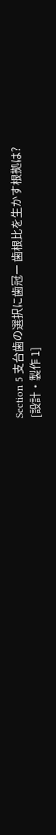Section 5 支台歯の選択に歯冠ー 歯根比を生かす根拠は?
[設計・製作 1]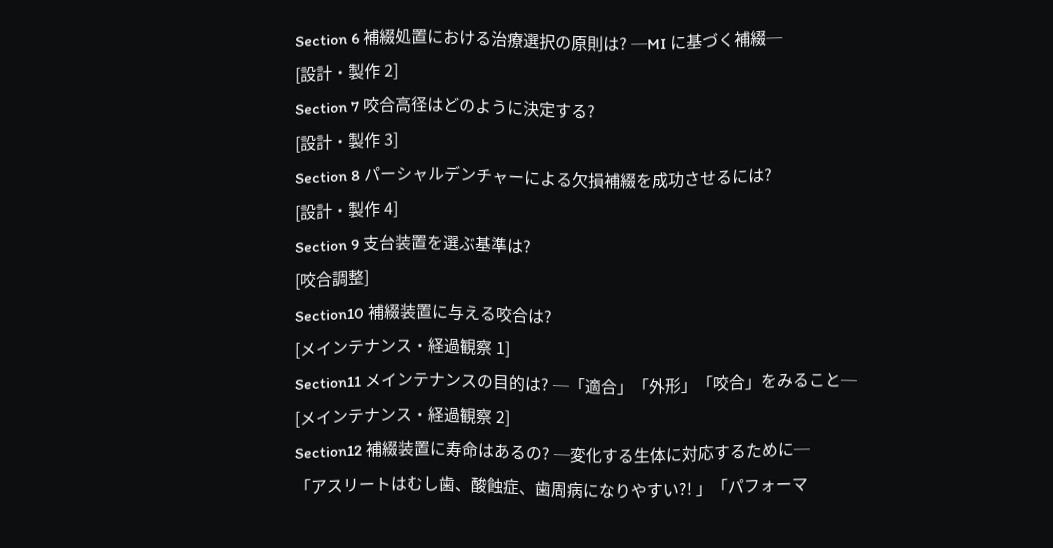Section 6 補綴処置における治療選択の原則は? ─MI に基づく補綴─
[設計・製作 2]
Section 7 咬合高径はどのように決定する?
[設計・製作 3]
Section 8 パーシャルデンチャーによる欠損補綴を成功させるには?
[設計・製作 4]
Section 9 支台装置を選ぶ基準は?
[咬合調整]
Section10 補綴装置に与える咬合は?
[メインテナンス・経過観察 1]
Section11 メインテナンスの目的は? ─「適合」「外形」「咬合」をみること─
[メインテナンス・経過観察 2]
Section12 補綴装置に寿命はあるの? ─変化する生体に対応するために─
「アスリートはむし歯、酸蝕症、歯周病になりやすい?! 」「パフォーマ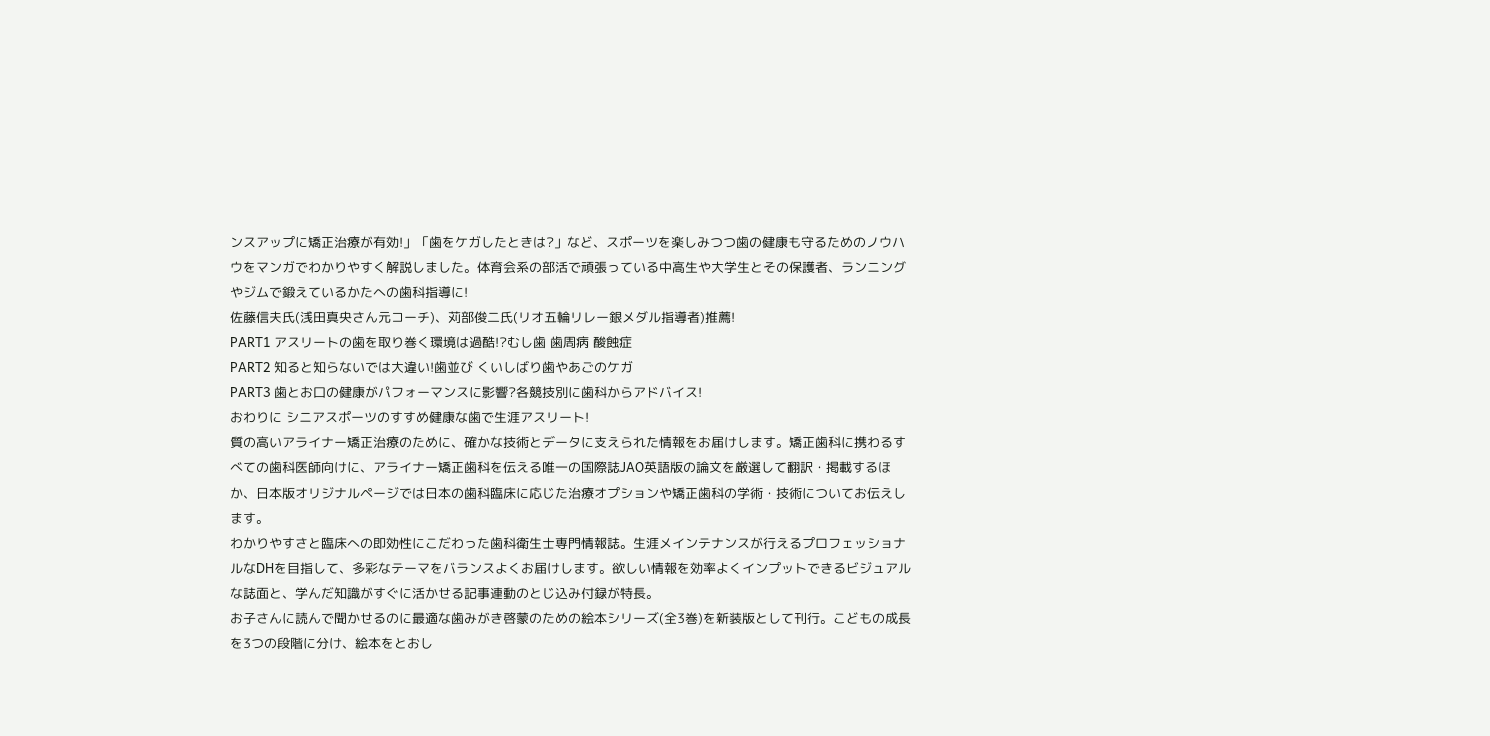ンスアップに矯正治療が有効!」「歯をケガしたときは?」など、スポーツを楽しみつつ歯の健康も守るためのノウハウをマンガでわかりやすく解説しました。体育会系の部活で頑張っている中高生や大学生とその保護者、ランニングやジムで鍛えているかたへの歯科指導に!
佐藤信夫氏(浅田真央さん元コーチ)、苅部俊二氏(リオ五輪リレー銀メダル指導者)推薦!
PART1 アスリートの歯を取り巻く環境は過酷!?むし歯 歯周病 酸蝕症
PART2 知ると知らないでは大違い!歯並び くいしばり歯やあごのケガ
PART3 歯とお口の健康がパフォーマンスに影響?各競技別に歯科からアドバイス!
おわりに シニアスポーツのすすめ健康な歯で生涯アスリート!
質の高いアライナー矯正治療のために、確かな技術とデータに支えられた情報をお届けします。矯正歯科に携わるすべての歯科医師向けに、アライナー矯正歯科を伝える唯一の国際誌JAO英語版の論文を厳選して翻訳・掲載するほか、日本版オリジナルページでは日本の歯科臨床に応じた治療オプションや矯正歯科の学術・技術についてお伝えします。
わかりやすさと臨床への即効性にこだわった歯科衛生士専門情報誌。生涯メインテナンスが行えるプロフェッショナルなDHを目指して、多彩なテーマをバランスよくお届けします。欲しい情報を効率よくインプットできるビジュアルな誌面と、学んだ知識がすぐに活かせる記事連動のとじ込み付録が特長。
お子さんに読んで聞かせるのに最適な歯みがき啓蒙のための絵本シリーズ(全3巻)を新装版として刊行。こどもの成長を3つの段階に分け、絵本をとおし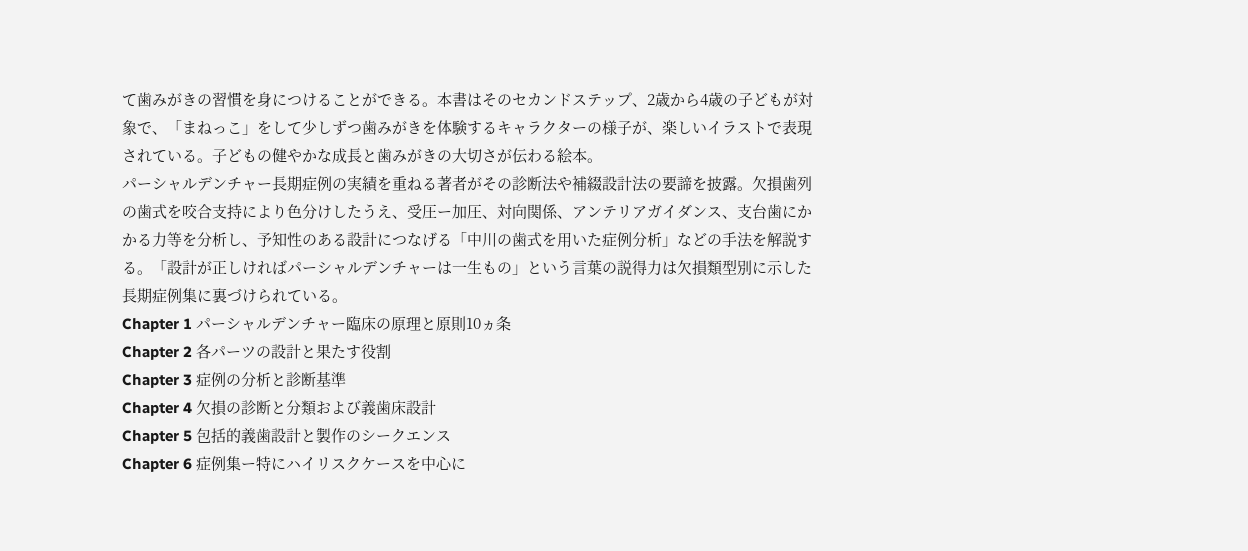て歯みがきの習慣を身につけることができる。本書はそのセカンドステップ、2歳から4歳の子どもが対象で、「まねっこ」をして少しずつ歯みがきを体験するキャラクターの様子が、楽しいイラストで表現されている。子どもの健やかな成長と歯みがきの大切さが伝わる絵本。
パーシャルデンチャー長期症例の実績を重ねる著者がその診断法や補綴設計法の要諦を披露。欠損歯列の歯式を咬合支持により色分けしたうえ、受圧ー加圧、対向関係、アンテリアガイダンス、支台歯にかかる力等を分析し、予知性のある設計につなげる「中川の歯式を用いた症例分析」などの手法を解説する。「設計が正しければパーシャルデンチャーは一生もの」という言葉の説得力は欠損類型別に示した長期症例集に裏づけられている。
Chapter 1 パーシャルデンチャー臨床の原理と原則10ヵ条
Chapter 2 各パーツの設計と果たす役割
Chapter 3 症例の分析と診断基準
Chapter 4 欠損の診断と分類および義歯床設計
Chapter 5 包括的義歯設計と製作のシークエンス
Chapter 6 症例集ー特にハイリスクケースを中心に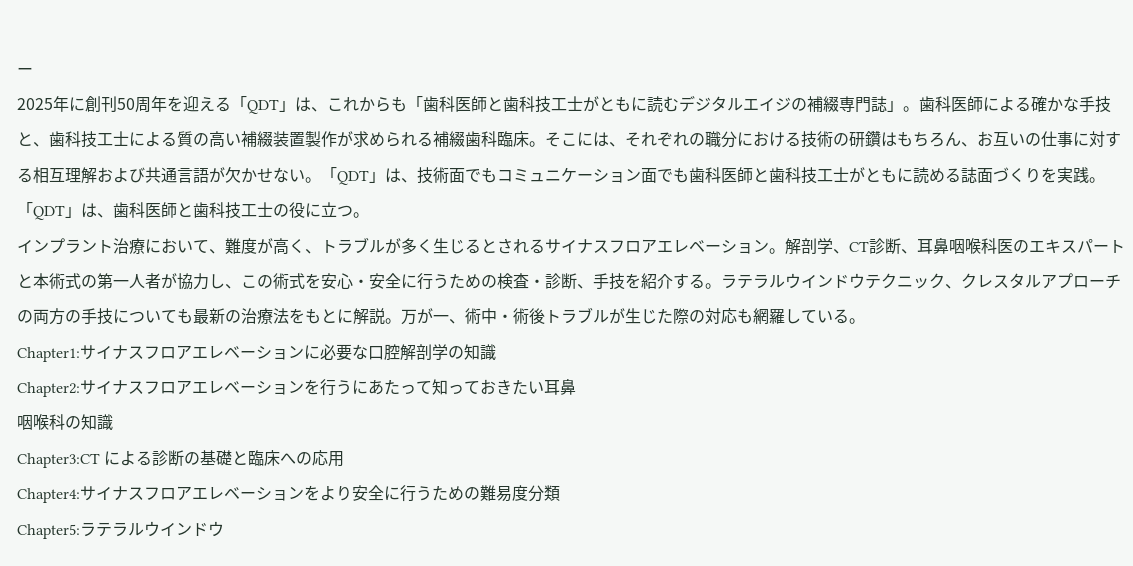ー
2025年に創刊50周年を迎える「QDT」は、これからも「歯科医師と歯科技工士がともに読むデジタルエイジの補綴専門誌」。歯科医師による確かな手技と、歯科技工士による質の高い補綴装置製作が求められる補綴歯科臨床。そこには、それぞれの職分における技術の研鑽はもちろん、お互いの仕事に対する相互理解および共通言語が欠かせない。「QDT」は、技術面でもコミュニケーション面でも歯科医師と歯科技工士がともに読める誌面づくりを実践。「QDT」は、歯科医師と歯科技工士の役に立つ。
インプラント治療において、難度が高く、トラブルが多く生じるとされるサイナスフロアエレベーション。解剖学、CT診断、耳鼻咽喉科医のエキスパートと本術式の第一人者が協力し、この術式を安心・安全に行うための検査・診断、手技を紹介する。ラテラルウインドウテクニック、クレスタルアプローチの両方の手技についても最新の治療法をもとに解説。万が一、術中・術後トラブルが生じた際の対応も網羅している。
Chapter1:サイナスフロアエレベーションに必要な口腔解剖学の知識
Chapter2:サイナスフロアエレベーションを行うにあたって知っておきたい耳鼻
咽喉科の知識
Chapter3:CT による診断の基礎と臨床への応用
Chapter4:サイナスフロアエレベーションをより安全に行うための難易度分類
Chapter5:ラテラルウインドウ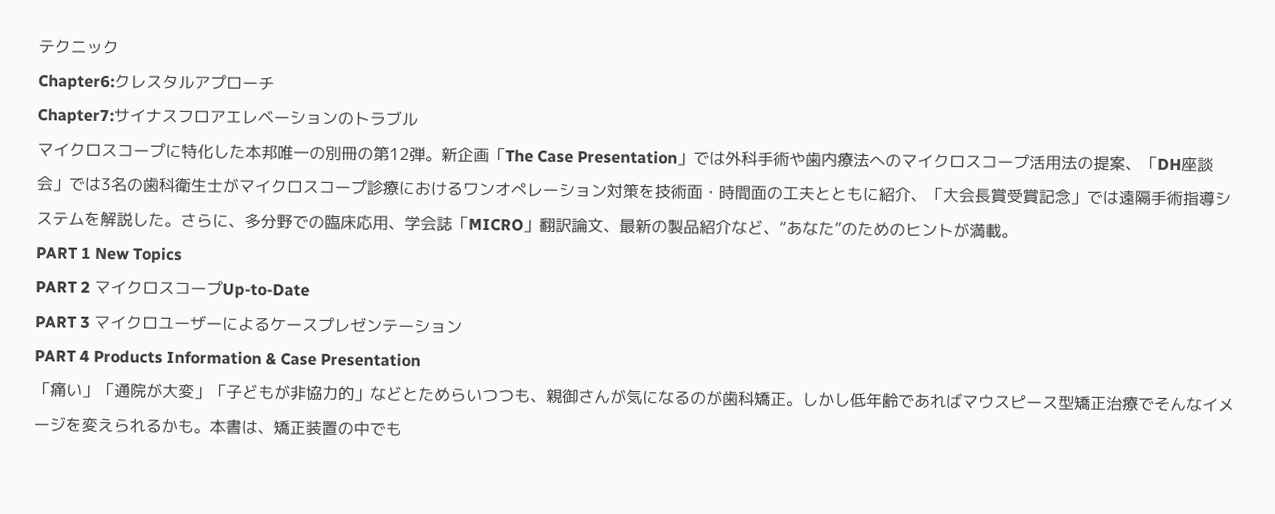テクニック
Chapter6:クレスタルアプローチ
Chapter7:サイナスフロアエレベーションのトラブル
マイクロスコープに特化した本邦唯一の別冊の第12弾。新企画「The Case Presentation」では外科手術や歯内療法へのマイクロスコープ活用法の提案、「DH座談会」では3名の歯科衛生士がマイクロスコープ診療におけるワンオぺレーション対策を技術面・時間面の工夫とともに紹介、「大会長賞受賞記念」では遠隔手術指導システムを解説した。さらに、多分野での臨床応用、学会誌「MICRO」翻訳論文、最新の製品紹介など、“あなた”のためのヒントが満載。
PART 1 New Topics
PART 2 マイクロスコープUp-to-Date
PART 3 マイクロユーザーによるケースプレゼンテーション
PART 4 Products Information & Case Presentation
「痛い」「通院が大変」「子どもが非協力的」などとためらいつつも、親御さんが気になるのが歯科矯正。しかし低年齢であればマウスピース型矯正治療でそんなイメージを変えられるかも。本書は、矯正装置の中でも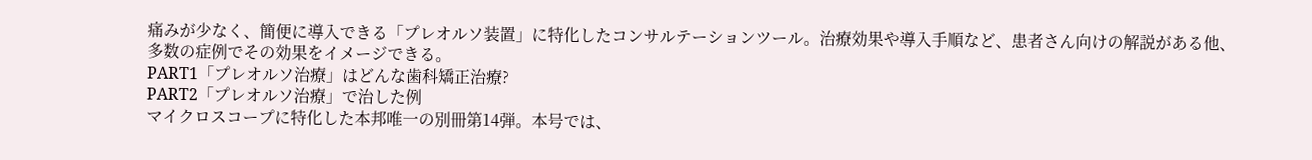痛みが少なく、簡便に導入できる「プレオルソ装置」に特化したコンサルテーションツール。治療効果や導入手順など、患者さん向けの解説がある他、多数の症例でその効果をイメージできる。
PART1「プレオルソ治療」はどんな歯科矯正治療?
PART2「プレオルソ治療」で治した例
マイクロスコープに特化した本邦唯一の別冊第14弾。本号では、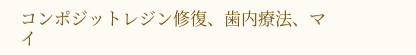コンポジットレジン修復、歯内療法、マイ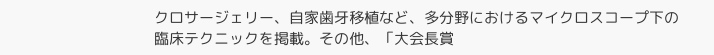クロサージェリー、自家歯牙移植など、多分野におけるマイクロスコープ下の臨床テクニックを掲載。その他、「大会長賞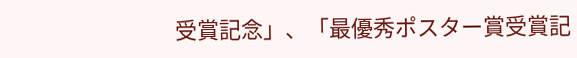受賞記念」、「最優秀ポスター賞受賞記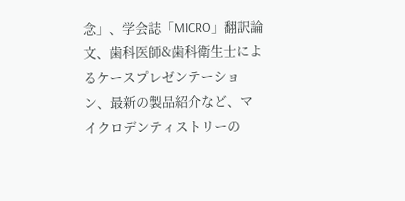念」、学会誌「MICRO」翻訳論文、歯科医師&歯科衛生士によるケースプレゼンテーション、最新の製品紹介など、マイクロデンティストリーの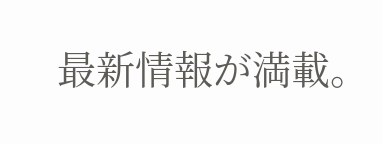最新情報が満載。